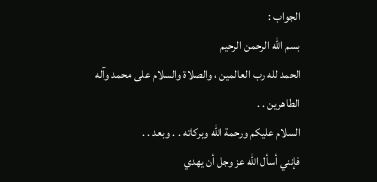الجواب :
بسم الله الرحمن الرحيم
الحمد لله رب العالمين ، والصلاة والسلام على محمد وآله الطاهرين . .
السلام عليكم ورحمة الله وبركاته . . وبعد . .
فإنني أسأل الله عز وجل أن يهدي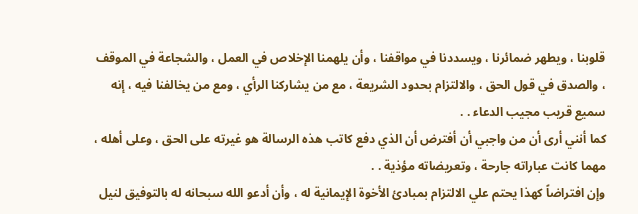قلوبنا ، ويطهر ضمائرنا ، ويسددنا في مواقفنا ، وأن يلهمنا الإخلاص في العمل ، والشجاعة في الموقف ، والصدق في قول الحق ، والالتزام بحدود الشريعة ، مع من يشاركنا الرأي ، ومع من يخالفنا فيه ، إنه سميع قريب مجيب الدعاء . .
كما أنني أرى أن من واجبي أن أفترض أن الذي دفع كاتب هذه الرسالة هو غيرته على الحق ، وعلى أهله ، مهما كانت عباراته جارحة ، وتعريضاته مؤذية . .
وإن افتراضاً كهذا يحتم علي الالتزام بمبادئ الأخوة الإيمانية له ، وأن أدعو الله سبحانه له بالتوفيق لنيل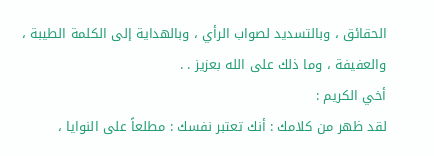الحقائق ، وبالتسديد لصواب الرأي ، وبالهداية إلى الكلمة الطيبة ، والعفيفة ، وما ذلك على الله بعزيز . .
أخي الكريم :
لقد ظهر من كلامك : أنك تعتبر نفسك : مطلعاً على النوايا ،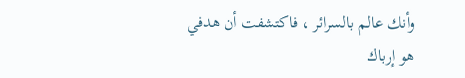وأنك عالم بالسرائر ، فاكتشفت أن هدفي هو إرباك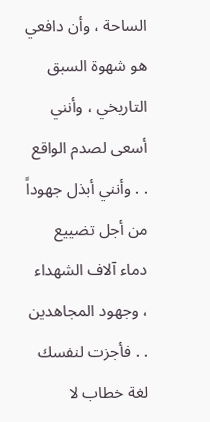الساحة ، وأن دافعي هو شهوة السبق التاريخي ، وأنني أسعى لصدم الواقع . . وأنني أبذل جهوداً من أجل تضييع دماء آلاف الشهداء ، وجهود المجاهدين . . فأجزت لنفسك لغة خطاب لا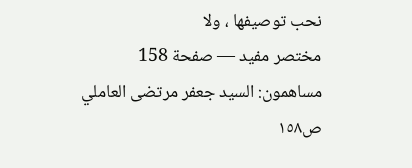نحب توصيفها ، ولا
مختصر مفيد — صفحة 158
مساهمون: السيد جعفر مرتضى العاملي
ص١٥٨